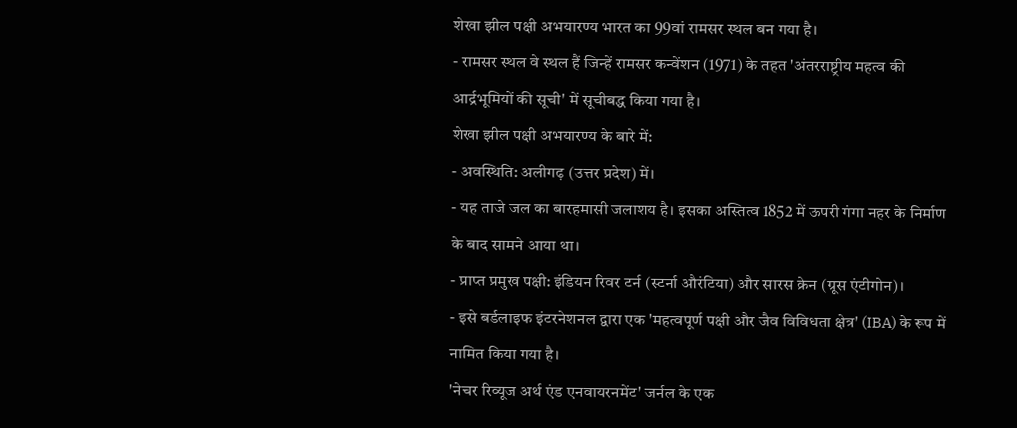शेखा झील पक्षी अभयारण्य भारत का 99वां रामसर स्थल बन गया है।
- रामसर स्थल वे स्थल हैं जिन्हें रामसर कन्वेंशन (1971) के तहत 'अंतरराष्ट्रीय महत्व की आर्द्रभूमियों की सूची' में सूचीबद्ध किया गया है।
शेखा झील पक्षी अभयारण्य के बारे में:
- अवस्थिति: अलीगढ़ (उत्तर प्रदेश) में।
- यह ताजे जल का बारहमासी जलाशय है। इसका अस्तित्व 1852 में ऊपरी गंगा नहर के निर्माण के बाद सामने आया था।
- प्राप्त प्रमुख पक्षी: इंडियन रिवर टर्न (स्टर्ना औरंटिया) और सारस क्रेन (ग्रूस एंटीगोन)।
- इसे बर्डलाइफ इंटरनेशनल द्वारा एक 'महत्वपूर्ण पक्षी और जैव विविधता क्षेत्र' (IBA) के रूप में नामित किया गया है।
'नेचर रिव्यूज अर्थ एंड एनवायरनमेंट' जर्नल के एक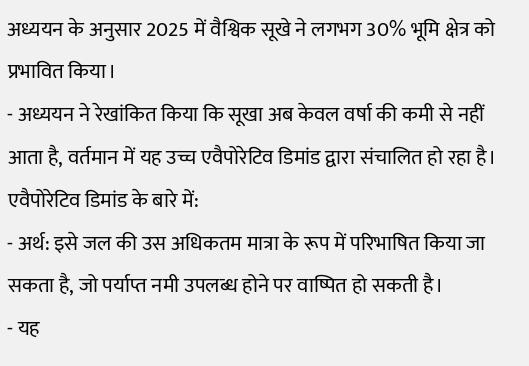अध्ययन के अनुसार 2025 में वैश्विक सूखे ने लगभग 30% भूमि क्षेत्र को प्रभावित किया।
- अध्ययन ने रेखांकित किया कि सूखा अब केवल वर्षा की कमी से नहीं आता है, वर्तमान में यह उच्च एवैपोरेटिव डिमांड द्वारा संचालित हो रहा है।
एवैपोरेटिव डिमांड के बारे में:
- अर्थ: इसे जल की उस अधिकतम मात्रा के रूप में परिभाषित किया जा सकता है, जो पर्याप्त नमी उपलब्ध होने पर वाष्पित हो सकती है।
- यह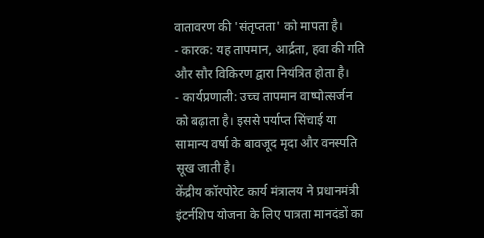वातावरण की 'संतृप्तता' को मापता है।
- कारक: यह तापमान, आर्द्रता, हवा की गति और सौर विकिरण द्वारा नियंत्रित होता है।
- कार्यप्रणाली: उच्च तापमान वाष्पोत्सर्जन को बढ़ाता है। इससे पर्याप्त सिंचाई या सामान्य वर्षा के बावजूद मृदा और वनस्पति सूख जाती है।
केंद्रीय कॉरपोरेट कार्य मंत्रालय ने प्रधानमंत्री इंटर्नशिप योजना के लिए पात्रता मानदंडों का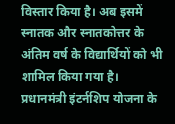विस्तार किया है। अब इसमें स्नातक और स्नातकोत्तर के अंतिम वर्ष के विद्यार्थियों को भी शामिल किया गया है।
प्रधानमंत्री इंटर्नशिप योजना के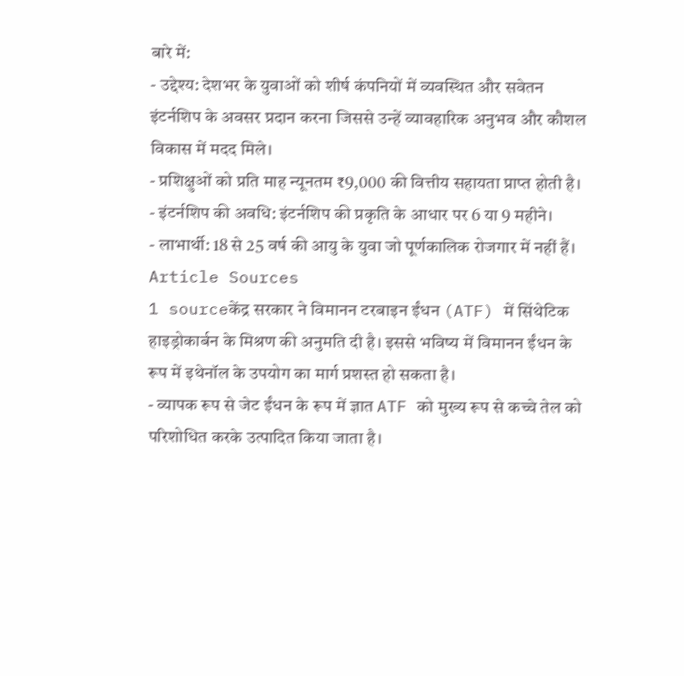बारे में:
- उद्देश्य: देशभर के युवाओं को शीर्ष कंपनियों में व्यवस्थित और सवेतन इंटर्नशिप के अवसर प्रदान करना जिससे उन्हें व्यावहारिक अनुभव और कौशल विकास में मदद मिले।
- प्रशिक्षुओं को प्रति माह न्यूनतम ₹9,000 की वित्तीय सहायता प्राप्त होती है।
- इंटर्नशिप की अवधि: इंटर्नशिप की प्रकृति के आधार पर 6 या 9 महीने।
- लाभार्थी: 18 से 25 वर्ष की आयु के युवा जो पूर्णकालिक रोजगार में नहीं हैं।
Article Sources
1 sourceकेंद्र सरकार ने विमानन टरबाइन ईंधन (ATF) में सिंथेटिक हाइड्रोकार्बन के मिश्रण की अनुमति दी है। इससे भविष्य में विमानन ईंधन के रूप में इथेनॉल के उपयोग का मार्ग प्रशस्त हो सकता है।
- व्यापक रूप से जेट ईंधन के रूप में ज्ञात ATF को मुख्य रूप से कच्चे तेल को परिशोधित करके उत्पादित किया जाता है।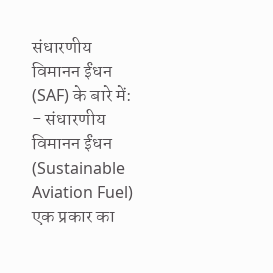संधारणीय विमानन ईंधन (SAF) के बारे में:
- संधारणीय विमानन ईंधन (Sustainable Aviation Fuel) एक प्रकार का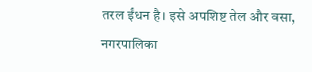तरल ईंधन है। इसे अपशिष्ट तेल और वसा, नगरपालिका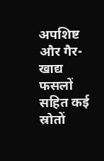अपशिष्ट और गैर-खाद्य फसलों सहित कई स्रोतों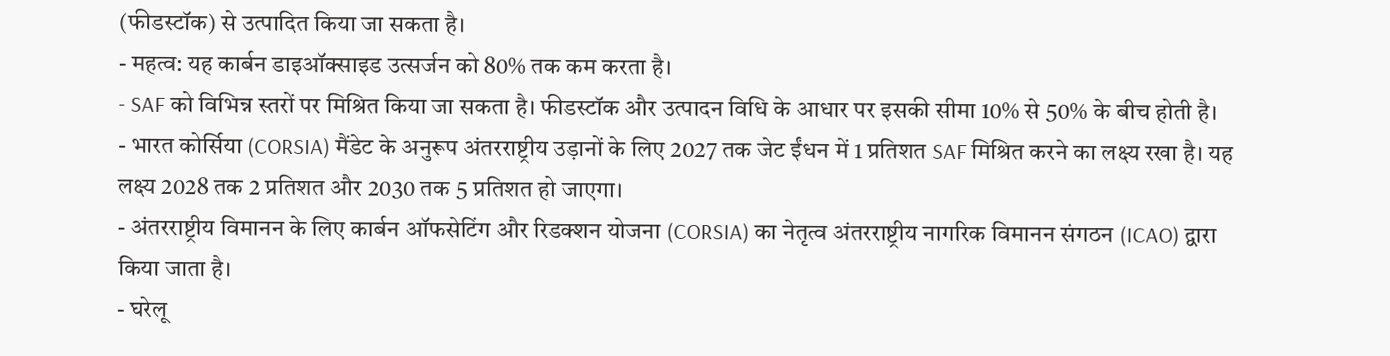(फीडस्टॉक) से उत्पादित किया जा सकता है।
- महत्व: यह कार्बन डाइऑक्साइड उत्सर्जन को 80% तक कम करता है।
- SAF को विभिन्न स्तरों पर मिश्रित किया जा सकता है। फीडस्टॉक और उत्पादन विधि के आधार पर इसकी सीमा 10% से 50% के बीच होती है।
- भारत कोर्सिया (CORSIA) मैंडेट के अनुरूप अंतरराष्ट्रीय उड़ानों के लिए 2027 तक जेट ईंधन में 1 प्रतिशत SAF मिश्रित करने का लक्ष्य रखा है। यह लक्ष्य 2028 तक 2 प्रतिशत और 2030 तक 5 प्रतिशत हो जाएगा।
- अंतरराष्ट्रीय विमानन के लिए कार्बन ऑफसेटिंग और रिडक्शन योजना (CORSIA) का नेतृत्व अंतरराष्ट्रीय नागरिक विमानन संगठन (ICAO) द्वारा किया जाता है।
- घरेलू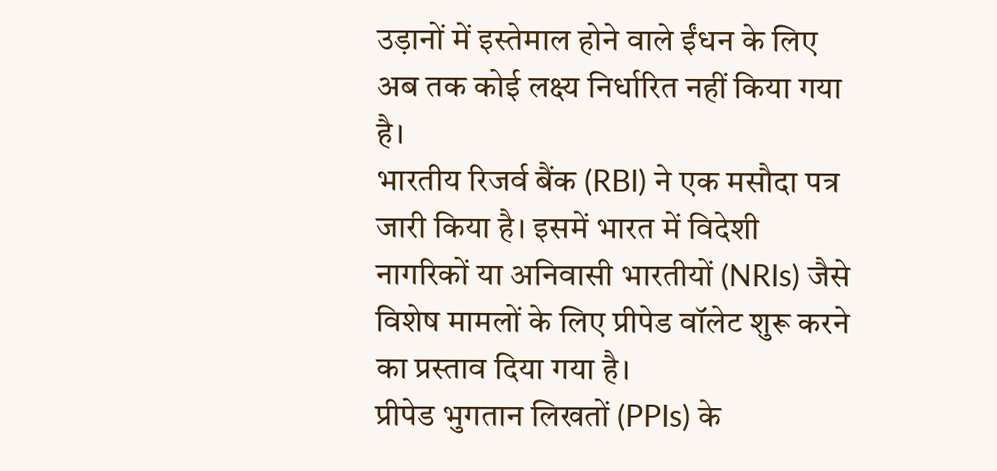उड़ानों में इस्तेमाल होने वाले ईंधन के लिए अब तक कोई लक्ष्य निर्धारित नहीं किया गया है।
भारतीय रिजर्व बैंक (RBI) ने एक मसौदा पत्र जारी किया है। इसमें भारत में विदेशी नागरिकों या अनिवासी भारतीयों (NRIs) जैसे विशेष मामलों के लिए प्रीपेड वॉलेट शुरू करने का प्रस्ताव दिया गया है।
प्रीपेड भुगतान लिखतों (PPIs) के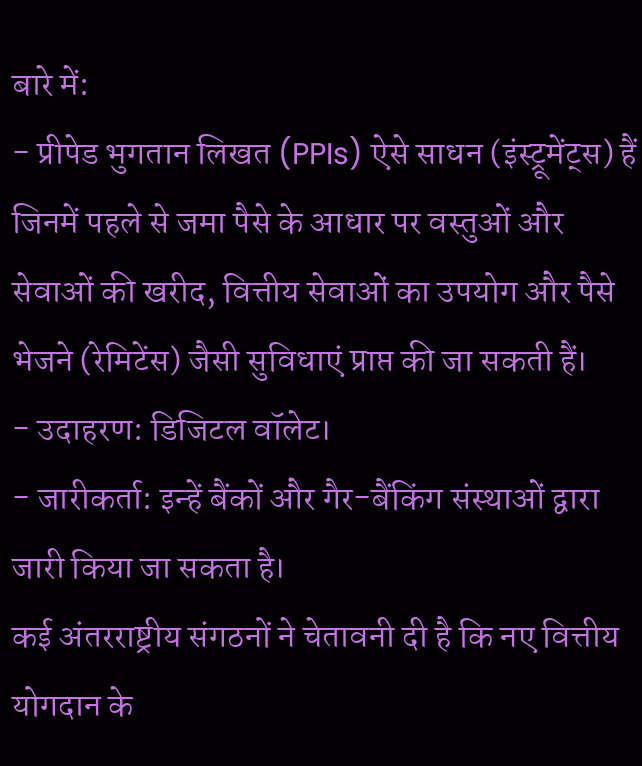बारे में:
- प्रीपेड भुगतान लिखत (PPIs) ऐसे साधन (इंस्ट्रूमेंट्स) हैं जिनमें पहले से जमा पैसे के आधार पर वस्तुओं और सेवाओं की खरीद, वित्तीय सेवाओं का उपयोग और पैसे भेजने (रेमिटेंस) जैसी सुविधाएं प्राप्त की जा सकती हैं।
- उदाहरण: डिजिटल वॉलेट।
- जारीकर्ता: इन्हें बैंकों और गैर-बैंकिंग संस्थाओं द्वारा जारी किया जा सकता है।
कई अंतरराष्ट्रीय संगठनों ने चेतावनी दी है कि नए वित्तीय योगदान के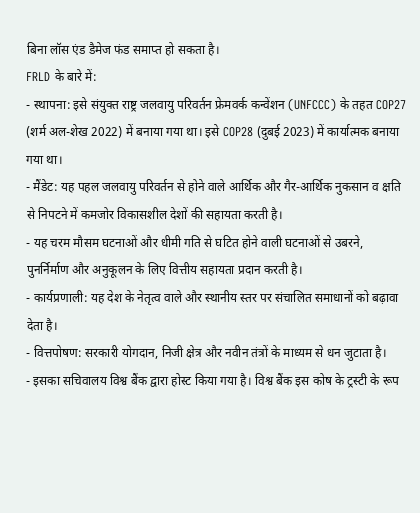बिना लॉस एंड डैमेज फंड समाप्त हो सकता है।
FRLD के बारे में:
- स्थापना: इसे संयुक्त राष्ट्र जलवायु परिवर्तन फ्रेमवर्क कन्वेंशन (UNFCCC) के तहत COP27 (शर्म अल-शेख 2022) में बनाया गया था। इसे COP28 (दुबई 2023) में कार्यात्मक बनाया गया था।
- मैंडेट: यह पहल जलवायु परिवर्तन से होने वाले आर्थिक और गैर-आर्थिक नुकसान व क्षति से निपटने में कमजोर विकासशील देशों की सहायता करती है।
- यह चरम मौसम घटनाओं और धीमी गति से घटित होने वाली घटनाओं से उबरने, पुनर्निर्माण और अनुकूलन के लिए वित्तीय सहायता प्रदान करती है।
- कार्यप्रणाली: यह देश के नेतृत्व वाले और स्थानीय स्तर पर संचालित समाधानों को बढ़ावा देता है।
- वित्तपोषण: सरकारी योगदान, निजी क्षेत्र और नवीन तंत्रों के माध्यम से धन जुटाता है।
- इसका सचिवालय विश्व बैंक द्वारा होस्ट किया गया है। विश्व बैंक इस कोष के ट्रस्टी के रूप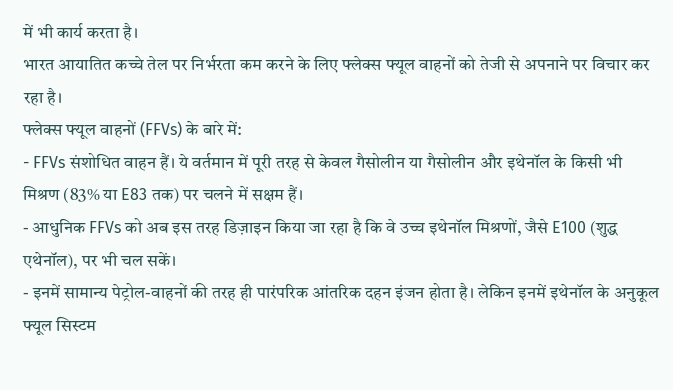में भी कार्य करता है।
भारत आयातित कच्चे तेल पर निर्भरता कम करने के लिए फ्लेक्स फ्यूल वाहनों को तेजी से अपनाने पर विचार कर रहा है।
फ्लेक्स फ्यूल वाहनों (FFVs) के बारे में:
- FFVs संशोधित वाहन हैं। ये वर्तमान में पूरी तरह से केवल गैसोलीन या गैसोलीन और इथेनॉल के किसी भी मिश्रण (83% या E83 तक) पर चलने में सक्षम हैं।
- आधुनिक FFVs को अब इस तरह डिज़ाइन किया जा रहा है कि वे उच्च इथेनॉल मिश्रणों, जैसे E100 (शुद्ध एथेनॉल), पर भी चल सकें।
- इनमें सामान्य पेट्रोल-वाहनों की तरह ही पारंपरिक आंतरिक दहन इंजन होता है। लेकिन इनमें इथेनॉल के अनुकूल फ्यूल सिस्टम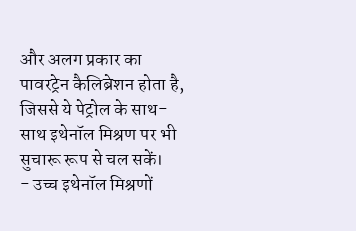और अलग प्रकार का पावरट्रेन कैलिब्रेशन होता है, जिससे ये पेट्रोल के साथ-साथ इथेनॉल मिश्रण पर भी सुचारू रूप से चल सकें।
- उच्च इथेनॉल मिश्रणों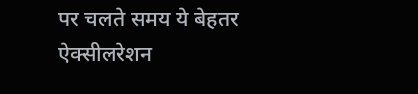पर चलते समय ये बेहतर ऐक्सीलरेशन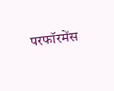परफॉरमेंस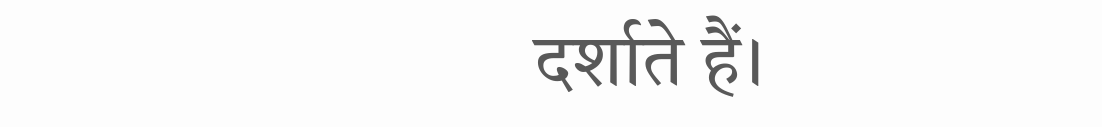दर्शाते हैं।